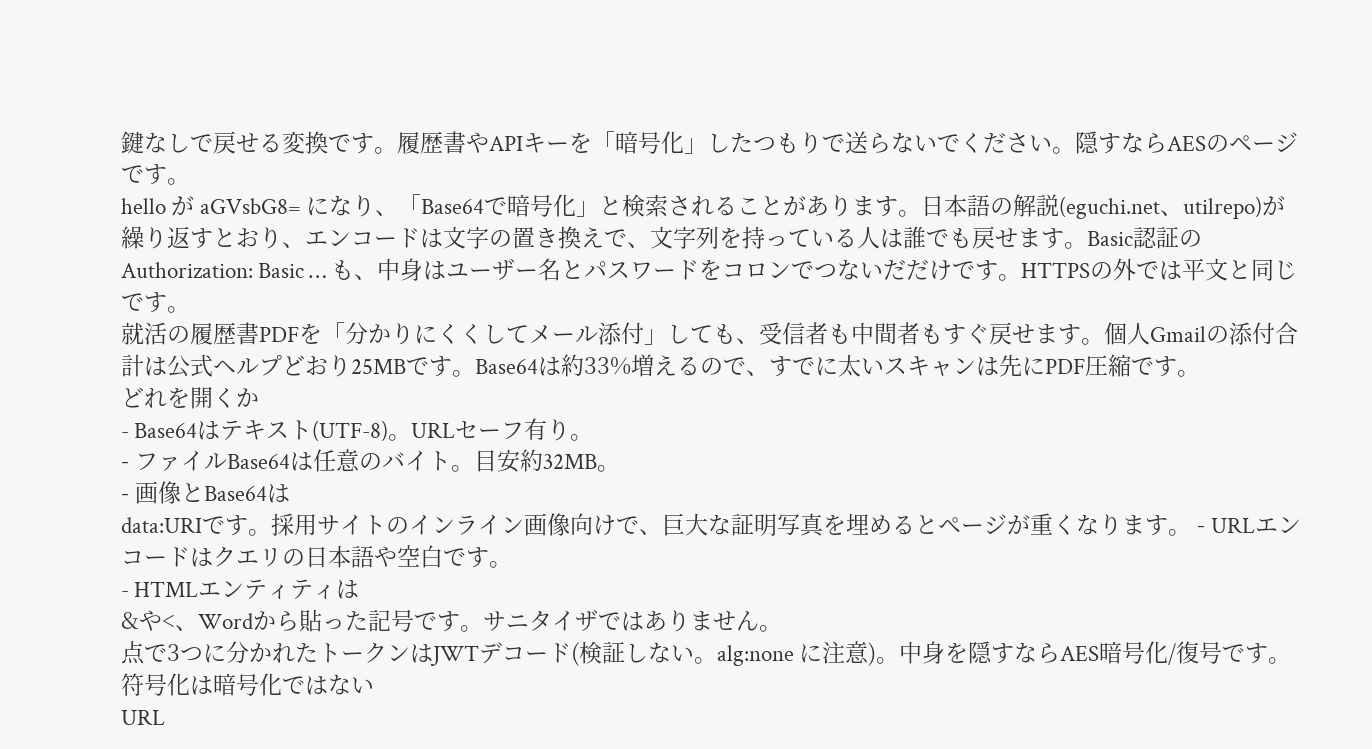鍵なしで戻せる変換です。履歴書やAPIキーを「暗号化」したつもりで送らないでください。隠すならAESのページです。
hello が aGVsbG8= になり、「Base64で暗号化」と検索されることがあります。日本語の解説(eguchi.net、utilrepo)が繰り返すとおり、エンコードは文字の置き換えで、文字列を持っている人は誰でも戻せます。Basic認証の Authorization: Basic … も、中身はユーザー名とパスワードをコロンでつないだだけです。HTTPSの外では平文と同じです。
就活の履歴書PDFを「分かりにくくしてメール添付」しても、受信者も中間者もすぐ戻せます。個人Gmailの添付合計は公式ヘルプどおり25MBです。Base64は約33%増えるので、すでに太いスキャンは先にPDF圧縮です。
どれを開くか
- Base64はテキスト(UTF-8)。URLセーフ有り。
- ファイルBase64は任意のバイト。目安約32MB。
- 画像とBase64は
data:URIです。採用サイトのインライン画像向けで、巨大な証明写真を埋めるとページが重くなります。 - URLエンコードはクエリの日本語や空白です。
- HTMLエンティティは
&や<、Wordから貼った記号です。サニタイザではありません。
点で3つに分かれたトークンはJWTデコード(検証しない。alg:none に注意)。中身を隠すならAES暗号化/復号です。
符号化は暗号化ではない
URL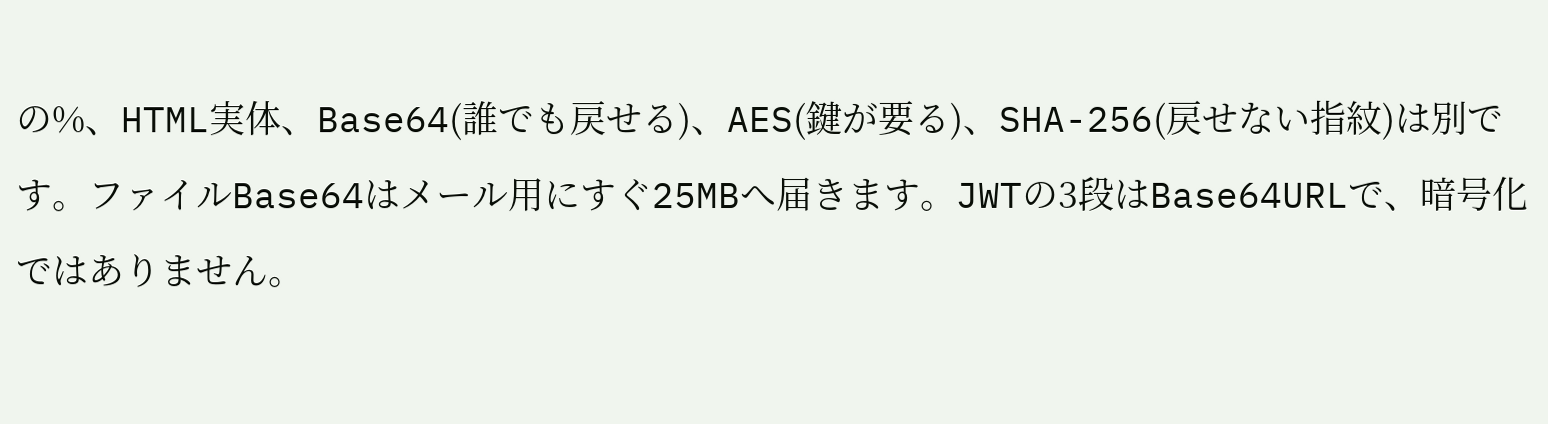の%、HTML実体、Base64(誰でも戻せる)、AES(鍵が要る)、SHA-256(戻せない指紋)は別です。ファイルBase64はメール用にすぐ25MBへ届きます。JWTの3段はBase64URLで、暗号化ではありません。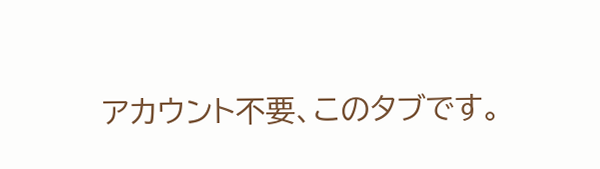アカウント不要、このタブです。